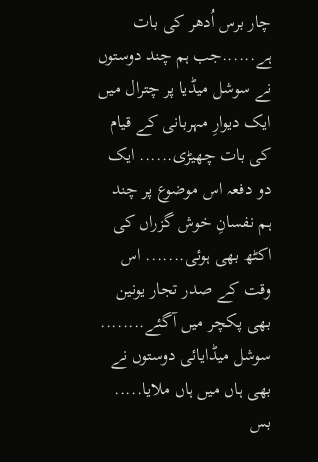چار برس اُدھر کی بات ہے......جب ہم چند دوستوں نے سوشل میڈیا پر چترال میں ایک دیوارِ مہربانی کے قیام کی بات چھیڑی...... ایک دو دفعہ اس موضوع پر چند ہم نفسانِ خوش گزراں کی اکٹھ بھی ہوئی....... اس وقت کے صدر تجار یونین بھی پکچر میں آگئے........ سوشل میڈایائی دوستوں نے بھی ہاں میں ہاں ملایا..... بس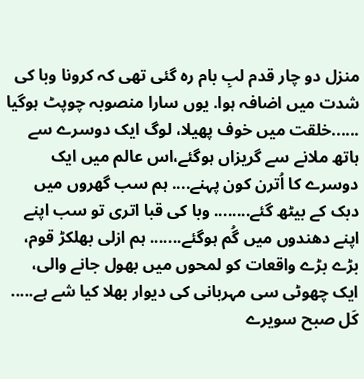منزل دو چار قدم لبِ بام رہ گئی تھی کہ کرونا وبا کی شدت میں اضافہ ہوا. یوں سارا منصوبہ چوپٹ ہوگیا ......خلقت میں خوف پھیلا، لوگ ایک دوسرے سے ہاتھ ملانے سے گریزاں ہوگئے،اس عالم میں ایک دوسرے کا اُترن کون پہنے.... ہم سب گھروں میں دبک کے بیٹھ گئے........ وبا کی قبا اتری تو سب اپنے اپنے دھندوں میں گُم ہوگئے....... ہم ازلی بھلکڑ قوم، بڑے بڑے واقعات کو لمحوں میں بھول جانے والی، ایک چھوٹی سی مہربانی کی دیوار بھلا کیا شے ہے..... کَل صبح سویرے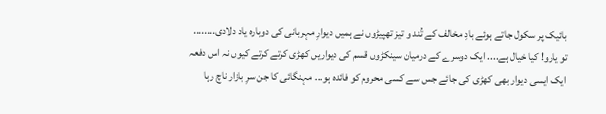بائیک پر سکول جاتے ہوئے بادِ مخالف کے تُند و تیز تھپیڑوں نے ہمیں دیوارِ مہربانی کی دوبارہ یاد دلادی........
تو یارو! کیا خیال ہے.... ایک دوسرے کے درمیان سینکڑوں قسم کی دیواریں کھڑی کرتے کرتے کیوں نہ اس دفعہ ایک ایسی دیوار بھی کھڑی کی جائے جس سے کسی محروم کو فائدہ ہو... مہنگائی کا جن سرِ بازار ناچ رہا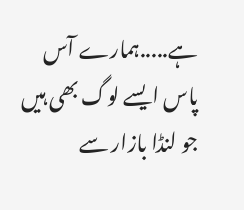ہے.....ہمارے آس پاس ایسے لوگ بھی ہیں جو لنڈا بازار سے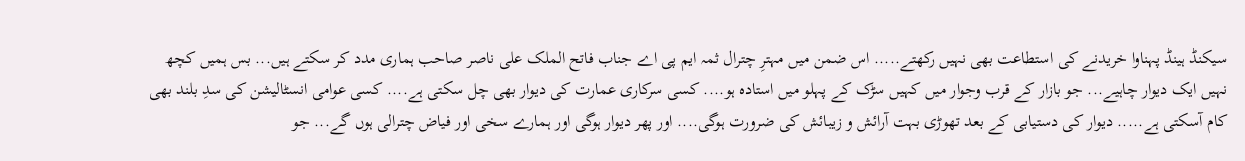سیکنڈ ہینڈ پہناوا خریدنے کی استطاعت بھی نہیں رکھتے..... اس ضمن میں مہترِ چترال ثمہ ایم پی اے جناب فاتح الملک علی ناصر صاحب ہماری مدد کر سکتے ہیں... بس ہمیں کچھ نہیں ایک دیوار چاہیے... جو بازار کے قرب وجوار میں کہیں سڑک کے پہلو میں استادہ ہو.... کسی سرکاری عمارت کی دیوار بھی چل سکتی ہے.... کسی عوامی انسٹالیشن کی سدِ بلند بھی کام آسکتی ہے..... دیوار کی دستیابی کے بعد تھوڑی بہت آرائش و زیبائش کی ضرورت ہوگی.... اور پھر دیوار ہوگی اور ہمارے سخی اور فیاض چترالی ہوں گے... جو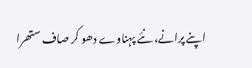اپنے پرانے، نئے پہناوے دھو کر صاف ستھرا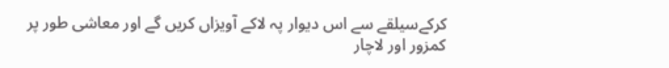کرکےسیلقے سے اس دیوار پہ لاکے آویزاں کریں گے اور معاشی طور پر کمزور اور لاچار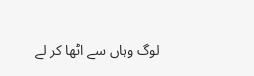لوگ وہاں سے اٹھا کر لے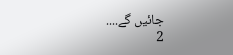جائیں گے....
2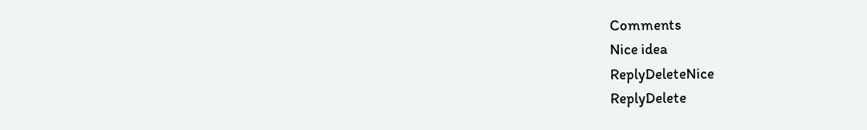Comments
Nice idea
ReplyDeleteNice
ReplyDelete